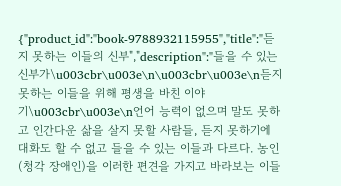{"product_id":"book-9788932115955","title":"듣지 못하는 이들의 신부","description":"들을 수 있는 신부가\u003cbr\u003e\n\u003cbr\u003e\n듣지 못하는 이들을 위해 평생을 바친 이야기\u003cbr\u003e\n언어 능력이 없으며 말도 못하고 인간다운 삶을 살지 못할 사람들, 듣지 못하기에 대화도 할 수 없고 들을 수 있는 이들과 다르다. 농인(청각 장애인)을 이러한 편견을 가지고 바라보는 이들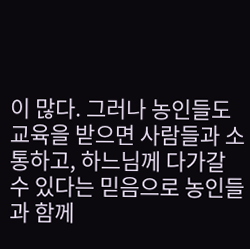이 많다. 그러나 농인들도 교육을 받으면 사람들과 소통하고, 하느님께 다가갈 수 있다는 믿음으로 농인들과 함께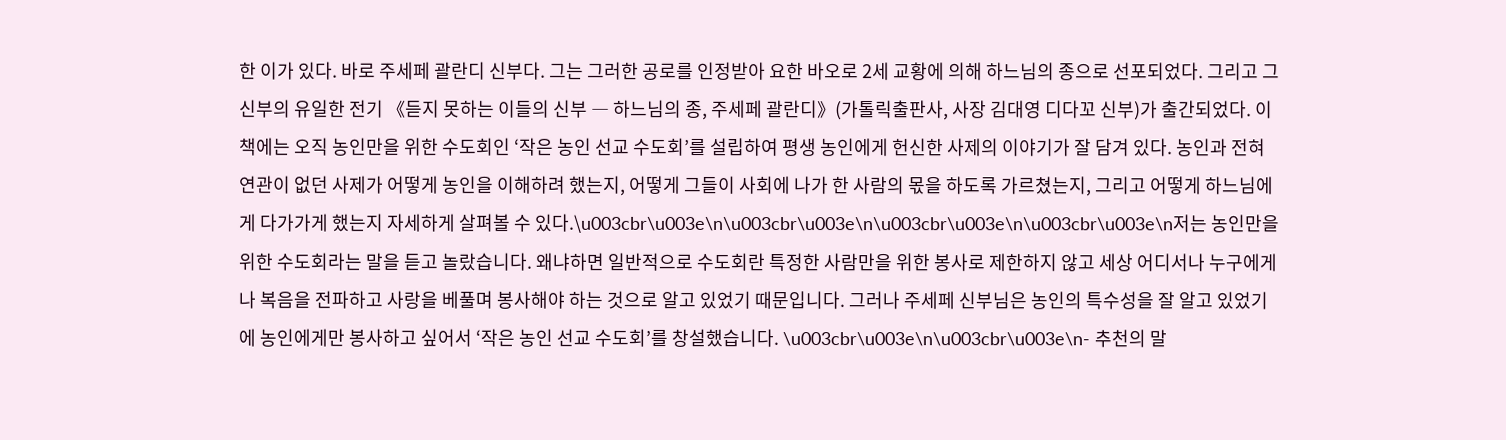한 이가 있다. 바로 주세페 괄란디 신부다. 그는 그러한 공로를 인정받아 요한 바오로 2세 교황에 의해 하느님의 종으로 선포되었다. 그리고 그 신부의 유일한 전기 《듣지 못하는 이들의 신부 ― 하느님의 종, 주세페 괄란디》(가톨릭출판사, 사장 김대영 디다꼬 신부)가 출간되었다. 이 책에는 오직 농인만을 위한 수도회인 ‘작은 농인 선교 수도회’를 설립하여 평생 농인에게 헌신한 사제의 이야기가 잘 담겨 있다. 농인과 전혀 연관이 없던 사제가 어떻게 농인을 이해하려 했는지, 어떻게 그들이 사회에 나가 한 사람의 몫을 하도록 가르쳤는지, 그리고 어떻게 하느님에게 다가가게 했는지 자세하게 살펴볼 수 있다.\u003cbr\u003e\n\u003cbr\u003e\n\u003cbr\u003e\n\u003cbr\u003e\n저는 농인만을 위한 수도회라는 말을 듣고 놀랐습니다. 왜냐하면 일반적으로 수도회란 특정한 사람만을 위한 봉사로 제한하지 않고 세상 어디서나 누구에게나 복음을 전파하고 사랑을 베풀며 봉사해야 하는 것으로 알고 있었기 때문입니다. 그러나 주세페 신부님은 농인의 특수성을 잘 알고 있었기에 농인에게만 봉사하고 싶어서 ‘작은 농인 선교 수도회’를 창설했습니다. \u003cbr\u003e\n\u003cbr\u003e\n- 추천의 말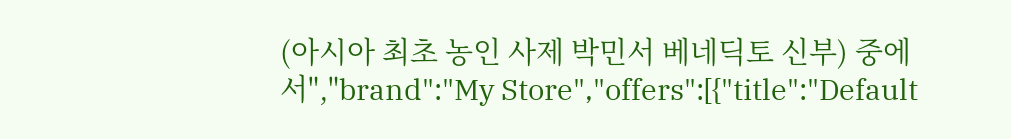(아시아 최초 농인 사제 박민서 베네딕토 신부) 중에서","brand":"My Store","offers":[{"title":"Default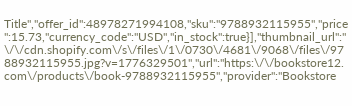Title","offer_id":48978271994108,"sku":"9788932115955","price":15.73,"currency_code":"USD","in_stock":true}],"thumbnail_url":"\/\/cdn.shopify.com\/s\/files\/1\/0730\/4681\/9068\/files\/9788932115955.jpg?v=1776329501","url":"https:\/\/bookstore12.com\/products\/book-9788932115955","provider":"Bookstore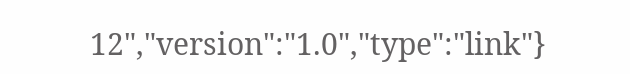12","version":"1.0","type":"link"}